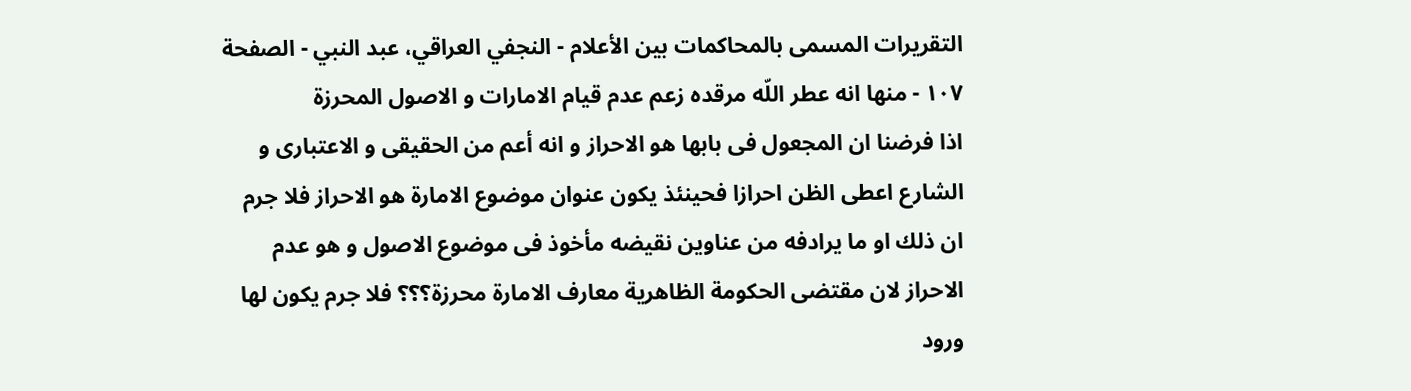التقريرات المسمى بالمحاكمات بين الأعلام - النجفي العراقي، عبد النبي - الصفحة ١٠٧ - منها انه عطر اللّه مرقده زعم عدم قيام الامارات و الاصول المحرزة
اذا فرضنا ان المجعول فى بابها هو الاحراز و انه أعم من الحقيقى و الاعتبارى و الشارع اعطى الظن احرازا فحينئذ يكون عنوان موضوع الامارة هو الاحراز فلا جرم ان ذلك او ما يرادفه من عناوين نقيضه مأخوذ فى موضوع الاصول و هو عدم الاحراز لان مقتضى الحكومة الظاهرية معارف الامارة محرزة؟؟؟ فلا جرم يكون لها ورود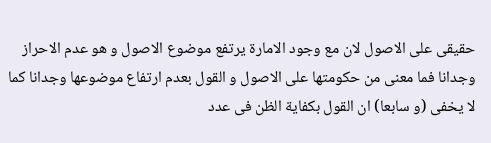حقيقى على الاصول لان مع وجود الامارة يرتفع موضوع الاصول و هو عدم الاحراز وجدانا فما معنى من حكومتها على الاصول و القول بعدم ارتفاع موضوعها وجدانا كما لا يخفى (و سابعا) ان القول بكفاية الظن فى عدد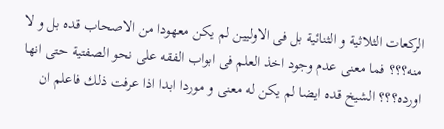الركعات الثلاثية و الثنائية بل فى الاوليين لم يكن معهودا من الاصحاب قده بل و لا منه؟؟؟ فما معنى عدم وجود اخذ العلم فى ابواب الفقه على نحو الصفتية حتى انها اورده؟؟؟ الشيخ قده ايضا لم يكن له معنى و موردا ابدا اذا عرفت ذلك فاعلم ان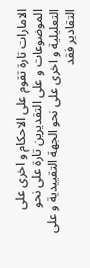الامارات تارة تقوم على الاحكام و اخرى على الموضوعات و على التقديرين تارة على نحو التعليلية و اخرى على نحو الجهة التقييدية و على التقادير فقد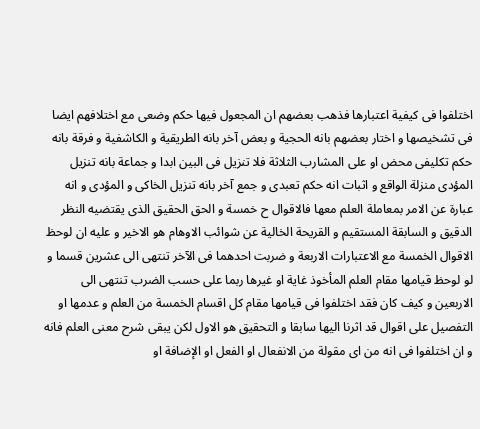اختلفوا فى كيفية اعتبارها فذهب بعضهم ان المجعول فيها حكم وضعى مع اختلافهم ايضا فى تشخيصها و اختار بعضهم بانه الحجية و بعض آخر بانه الطريقية و الكاشفية و فرقة بانه حكم تكليفى محض او على المشارب الثلاثة فلا تنزيل فى البين ابدا و جماعة بانه تنزيل المؤدى منزلة الواقع و اثبات انه حكم تعبدى و جمع آخر بانه تنزيل الخاكى و المؤدى و انه عبارة عن الامر بمعاملة العلم معها فالاقوال ح خمسة و الحق الحقيق الذى يقتضيه النظر الدقيق و السابقة المستقيم و القريحة الخالية عن شوائب الاوهام هو الاخير و عليه ان لوحظ الاقوال الخمسة مع الاعتبارات الاربعة و ضربت احدهما فى الآخر تنتهى الى عشرين قسما و لو لوحظ قيامها مقام العلم المأخوذ غاية او غيرها ربما على حسب الضرب تنتهى الى الاربعين و كيف كان فقد اختلفوا فى قيامها مقام كل اقسام الخمسة من العلم و عدمها او التفصيل على اقوال قد اثرنا اليها سابقا و التحقيق هو الاول لكن يبقى شرح معنى العلم فانه و ان اختلفوا فى انه من اى مقولة من الانفعال او الفعل او الإضافة او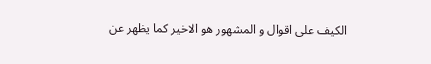الكيف على اقوال و المشهور هو الاخير كما يظهر عن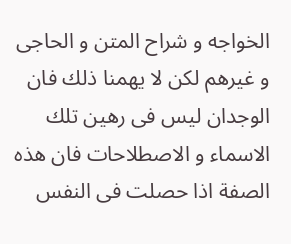الخواجه و شراح المتن و الحاجى و غيرهم لكن لا يهمنا ذلك فان الوجدان ليس فى رهين تلك الاسماء و الاصطلاحات فان هذه الصفة اذا حصلت فى النفس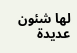لها شئون عديدة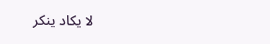لا يكاد ينكر